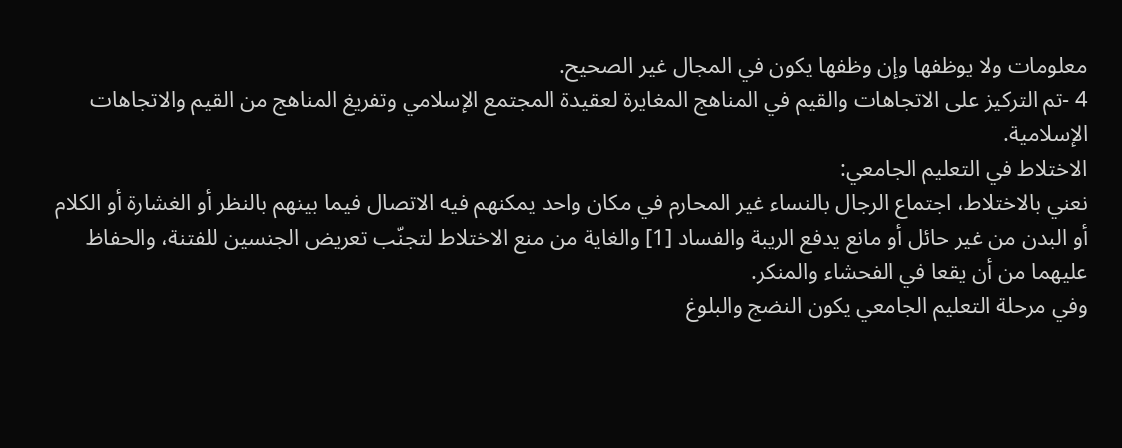معلومات ولا يوظفها وإن وظفها يكون في المجال غير الصحيح.
4 -تم التركيز على الاتجاهات والقيم في المناهج المغايرة لعقيدة المجتمع الإسلامي وتفريغ المناهج من القيم والاتجاهات الإسلامية.
الاختلاط في التعليم الجامعي:
نعني بالاختلاط، اجتماع الرجال بالنساء غير المحارم في مكان واحد يمكنهم فيه الاتصال فيما بينهم بالنظر أو الغشارة أو الكلام أو البدن من غير حائل أو مانع يدفع الريبة والفساد [1] والغاية من منع الاختلاط لتجنّب تعريض الجنسين للفتنة، والحفاظ عليهما من أن يقعا في الفحشاء والمنكر.
وفي مرحلة التعليم الجامعي يكون النضج والبلوغ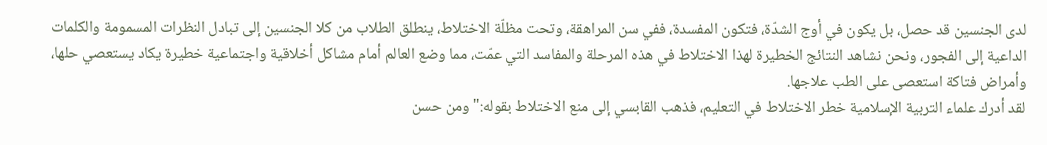لدى الجنسين قد حصل، بل يكون في أوج الشدّة، فتكون المفسدة، ففي سن المراهقة، وتحت مظلّة الاختلاط، ينطلق الطلاب من كلا الجنسين إلى تبادل النظرات المسمومة والكلمات الداعية إلى الفجور، ونحن نشاهد النتائج الخطيرة لهذا الاختلاط في هذه المرحلة والمفاسد التي عمّت، مما وضع العالم أمام مشاكل أخلاقية واجتماعية خطيرة يكاد يستعصي حلها، وأمراض فتاكة استعصى على الطب علاجها.
لقد أدرك علماء التربية الإسلامية خطر الاختلاط في التعليم، فذهب القابسي إلى منع الاختلاط بقوله:"ومن حسن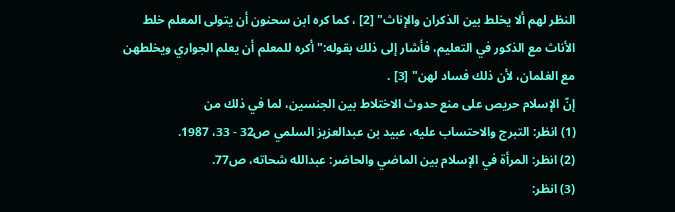النظر لهم ألا يخلط بين الذكران والإناث" [2] ، كما كره ابن سحنون أن يتولى المعلم خلط الأناث مع الذكور في التعليم، فأشار إلى ذلك بقوله:"أكره للمعلم أن يعلم الجواري ويخلطهن مع الغلمان، لأن ذلك فساد لهن" [3] .
إنّ الإسلام حريص على منع حدوث الاختلاط بين الجنسين، لما في ذلك من
(1) انظر: التبرج والاحتساب عليه، عبيد بن عبدالعزيز السلمي ص32 - 33، 1987.
(2) انظر: المرأة في الإسلام بين الماضي والحاضر: عبدالله شحاته، ص77.
(3) انظر: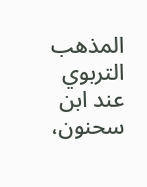المذهب التربوي عند ابن سحنون،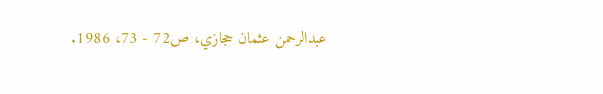عبدالرحمن عثمان حجازي، ص72 - 73، 1986.